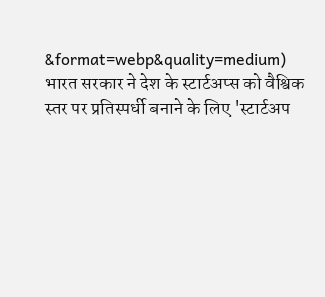&format=webp&quality=medium)
भारत सरकार ने देश के स्टार्टअप्स को वैश्विक स्तर पर प्रतिस्पर्धी बनाने के लिए 'स्टार्टअप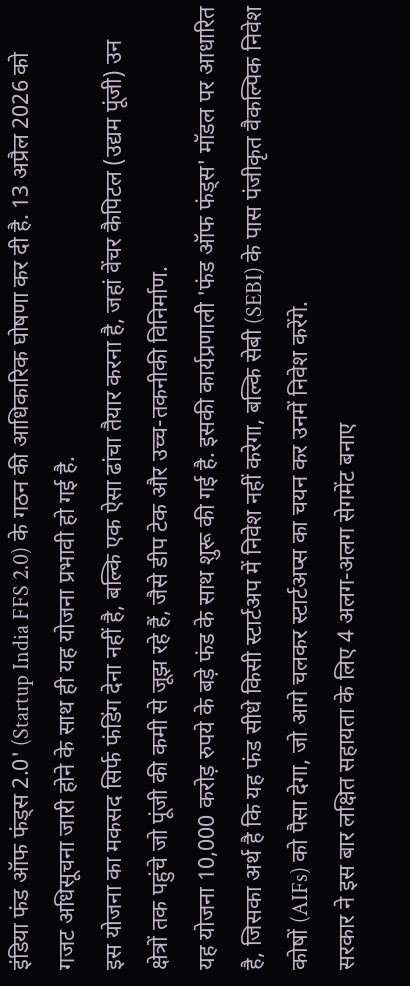इंडिया फंड ऑफ फंड्स 2.0' (Startup India FFS 2.0) के गठन की आधिकारिक घोषणा कर दी है. 13 अप्रैल 2026 को गजट अधिसूचना जारी होने के साथ ही यह योजना प्रभावी हो गई है.
इस योजना का मकसद सिर्फ फंडिंग देना नहीं है, बल्कि एक ऐसा ढांचा तैयार करना है, जहां वेंचर कैपिटल (उद्यम पूंजी) उन क्षेत्रों तक पहुंचे जो पूंजी की कमी से जूझ रहे हैं, जैसे डीप टेक और उच्च-तकनीकी विनिर्माण.
यह योजना 10,000 करोड़ रुपये के बड़े फंड के साथ शुरू की गई है. इसकी कार्यप्रणाली 'फंड ऑफ फंड्स' मॉडल पर आधारित है, जिसका अर्थ है कि यह फंड सीधे किसी स्टार्टअप में निवेश नहीं करेगा, बल्कि सेबी (SEBI) के पास पंजीकृत वैकल्पिक निवेश कोषों (AIFs) को पैसा देगा, जो आगे चलकर स्टार्टअप्स का चयन कर उनमें निवेश करेंगे.
सरकार ने इस बार लक्षित सहायता के लिए 4 अलग-अलग सेगमेंट बनाए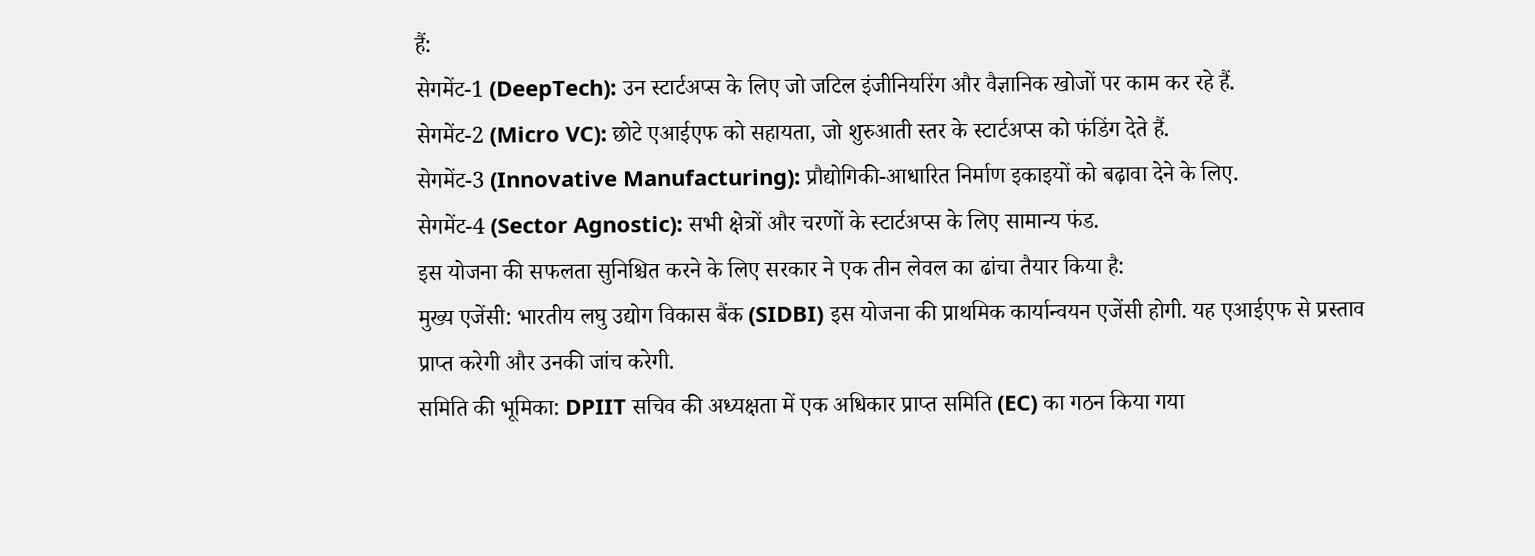हैं:
सेगमेंट-1 (DeepTech): उन स्टार्टअप्स के लिए जो जटिल इंजीनियरिंग और वैज्ञानिक खोजों पर काम कर रहे हैं.
सेगमेंट-2 (Micro VC): छोटे एआईएफ को सहायता, जो शुरुआती स्तर के स्टार्टअप्स को फंडिंग देते हैं.
सेगमेंट-3 (Innovative Manufacturing): प्रौद्योगिकी-आधारित निर्माण इकाइयों को बढ़ावा देने के लिए.
सेगमेंट-4 (Sector Agnostic): सभी क्षेत्रों और चरणों के स्टार्टअप्स के लिए सामान्य फंड.
इस योजना की सफलता सुनिश्चित करने के लिए सरकार ने एक तीन लेवल का ढांचा तैयार किया है:
मुख्य एजेंसी: भारतीय लघु उद्योग विकास बैंक (SIDBI) इस योजना की प्राथमिक कार्यान्वयन एजेंसी होगी. यह एआईएफ से प्रस्ताव प्राप्त करेगी और उनकी जांच करेगी.
समिति की भूमिका: DPIIT सचिव की अध्यक्षता में एक अधिकार प्राप्त समिति (EC) का गठन किया गया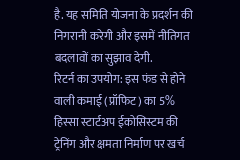है. यह समिति योजना के प्रदर्शन की निगरानी करेगी और इसमें नीतिगत बदलावों का सुझाव देगी.
रिटर्न का उपयोग: इस फंड से होने वाली कमाई (प्रॉफिट) का 5% हिस्सा स्टार्टअप ईकोसिस्टम की ट्रेनिंग और क्षमता निर्माण पर खर्च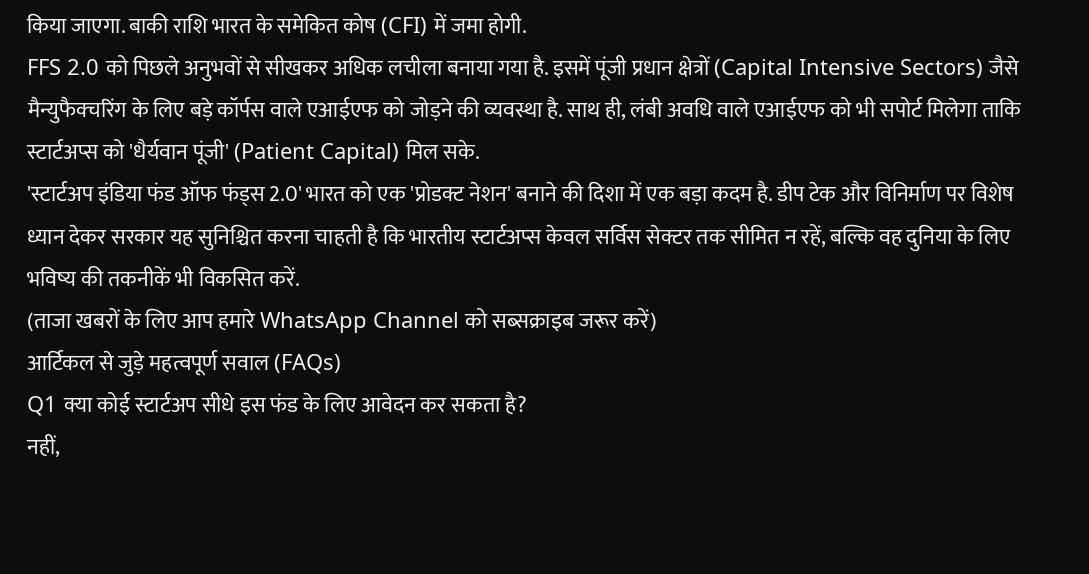किया जाएगा. बाकी राशि भारत के समेकित कोष (CFI) में जमा होगी.
FFS 2.0 को पिछले अनुभवों से सीखकर अधिक लचीला बनाया गया है. इसमें पूंजी प्रधान क्षेत्रों (Capital Intensive Sectors) जैसे मैन्युफैक्चरिंग के लिए बड़े कॉर्पस वाले एआईएफ को जोड़ने की व्यवस्था है. साथ ही, लंबी अवधि वाले एआईएफ को भी सपोर्ट मिलेगा ताकि स्टार्टअप्स को 'धैर्यवान पूंजी' (Patient Capital) मिल सके.
'स्टार्टअप इंडिया फंड ऑफ फंड्स 2.0' भारत को एक 'प्रोडक्ट नेशन' बनाने की दिशा में एक बड़ा कदम है. डीप टेक और विनिर्माण पर विशेष ध्यान देकर सरकार यह सुनिश्चित करना चाहती है कि भारतीय स्टार्टअप्स केवल सर्विस सेक्टर तक सीमित न रहें, बल्कि वह दुनिया के लिए भविष्य की तकनीकें भी विकसित करें.
(ताजा खबरों के लिए आप हमारे WhatsApp Channel को सब्सक्राइब जरूर करें)
आर्टिकल से जुड़े महत्वपूर्ण सवाल (FAQs)
Q1 क्या कोई स्टार्टअप सीधे इस फंड के लिए आवेदन कर सकता है?
नहीं,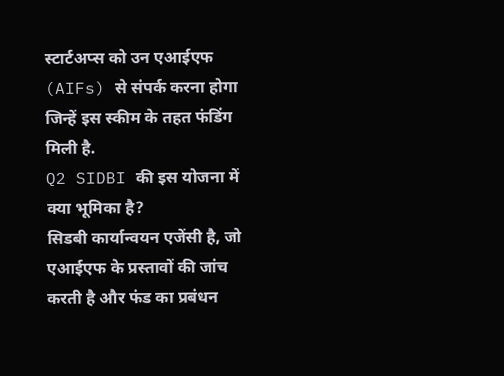स्टार्टअप्स को उन एआईएफ (AIFs) से संपर्क करना होगा जिन्हें इस स्कीम के तहत फंडिंग मिली है.
Q2 SIDBI की इस योजना में क्या भूमिका है?
सिडबी कार्यान्वयन एजेंसी है, जो एआईएफ के प्रस्तावों की जांच करती है और फंड का प्रबंधन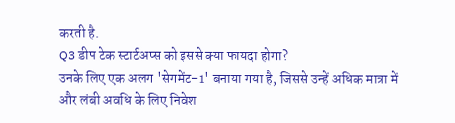करती है.
Q3 डीप टेक स्टार्टअप्स को इससे क्या फायदा होगा?
उनके लिए एक अलग 'सेगमेंट-1' बनाया गया है, जिससे उन्हें अधिक मात्रा में और लंबी अवधि के लिए निवेश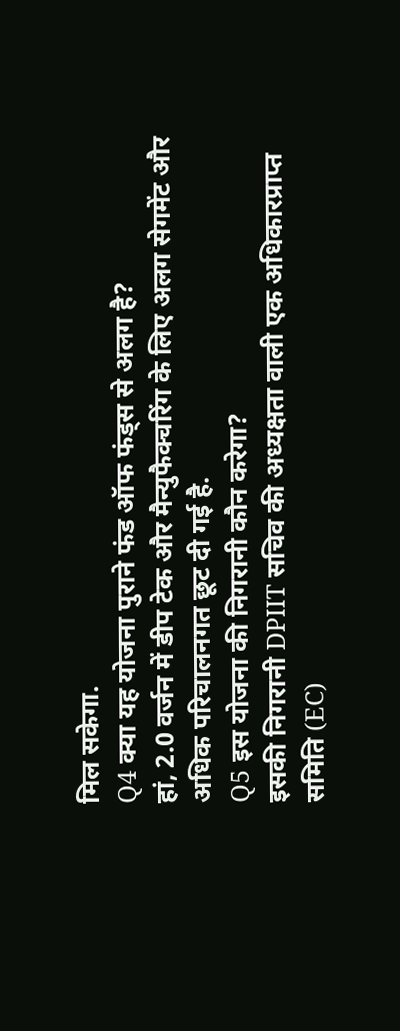मिल सकेगा.
Q4 क्या यह योजना पुराने फंड ऑफ फंड्स से अलग है?
हां, 2.0 वर्जन में डीप टेक और मैन्युफैक्चरिंग के लिए अलग सेगमेंट और अधिक परिचालनगत छूट दी गई है.
Q5 इस योजना की निगरानी कौन करेगा?
इसकी निगरानी DPIIT सचिव की अध्यक्षता वाली एक अधिकारप्राप्त समिति (EC)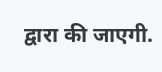द्वारा की जाएगी.